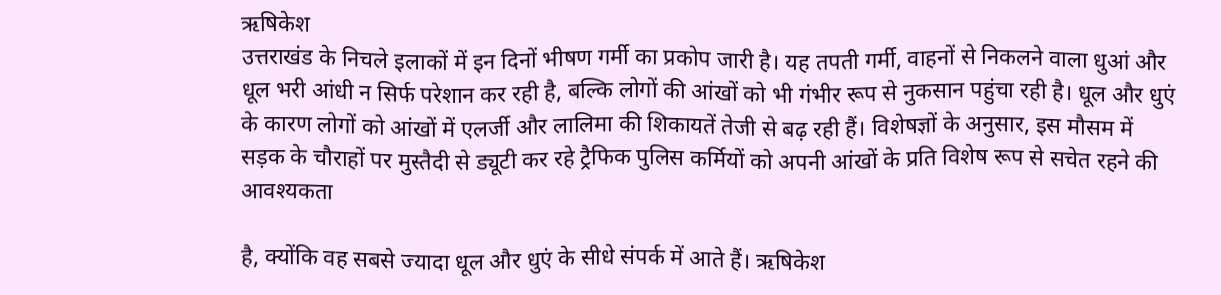ऋषिकेश
उत्तराखंड के निचले इलाकों में इन दिनों भीषण गर्मी का प्रकोप जारी है। यह तपती गर्मी, वाहनों से निकलने वाला धुआं और धूल भरी आंधी न सिर्फ परेशान कर रही है, बल्कि लोगों की आंखों को भी गंभीर रूप से नुकसान पहुंचा रही है। धूल और धुएं के कारण लोगों को आंखों में एलर्जी और लालिमा की शिकायतें तेजी से बढ़ रही हैं। विशेषज्ञों के अनुसार, इस मौसम में सड़क के चौराहों पर मुस्तैदी से ड्यूटी कर रहे ट्रैफिक पुलिस कर्मियों को अपनी आंखों के प्रति विशेष रूप से सचेत रहने की आवश्यकता

है, क्योंकि वह सबसे ज्यादा धूल और धुएं के सीधे संपर्क में आते हैं। ऋषिकेश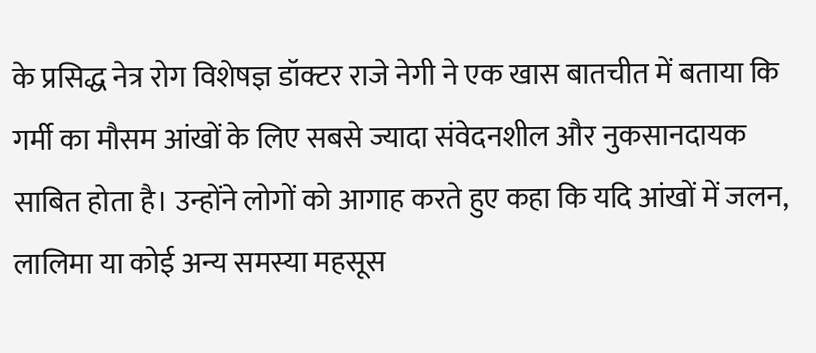के प्रसिद्ध नेत्र रोग विशेषज्ञ डॉक्टर राजे नेगी ने एक खास बातचीत में बताया कि गर्मी का मौसम आंखों के लिए सबसे ज्यादा संवेदनशील और नुकसानदायक साबित होता है। उन्होंने लोगों को आगाह करते हुए कहा कि यदि आंखों में जलन, लालिमा या कोई अन्य समस्या महसूस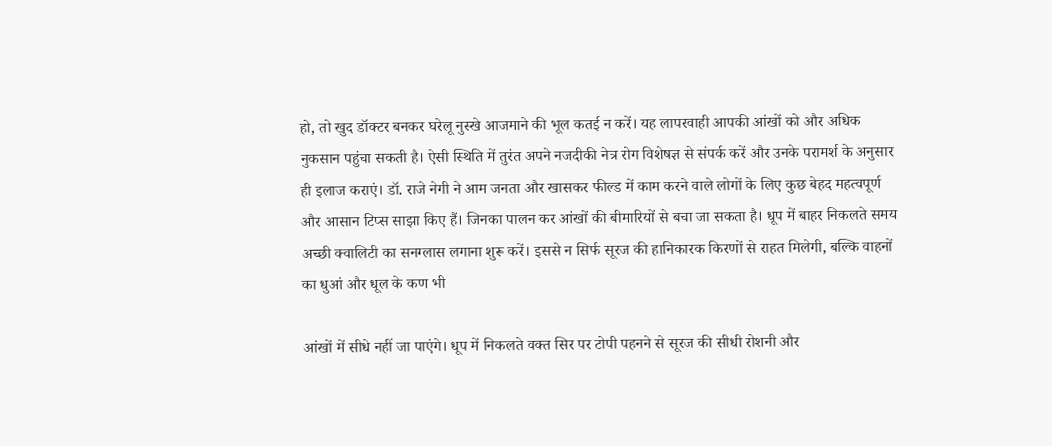हो, तो खुद डॉक्टर बनकर घरेलू नुस्खे आजमाने की भूल कतई न करें। यह लापरवाही आपकी आंखों को और अधिक नुकसान पहुंचा सकती है। ऐसी स्थिति में तुरंत अपने नजदीकी नेत्र रोग विशेषज्ञ से संपर्क करें और उनके परामर्श के अनुसार ही इलाज कराएं। डॉ. राजे नेगी ने आम जनता और खासकर फील्ड में काम करने वाले लोगों के लिए कुछ बेहद महत्वपूर्ण और आसान टिप्स साझा किए हैं। जिनका पालन कर आंखों की बीमारियों से बचा जा सकता है। धूप में बाहर निकलते समय अच्छी क्वालिटी का सनग्लास लगाना शुरू करें। इससे न सिर्फ सूरज की हानिकारक किरणों से राहत मिलेगी, बल्कि वाहनों का धुआं और धूल के कण भी

आंखों में सीधे नहीं जा पाएंगे। धूप में निकलते वक्त सिर पर टोपी पहनने से सूरज की सीधी रोशनी और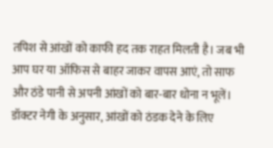तपिश से आंखों को काफी हद तक राहत मिलती है। जब भी आप घर या ऑफिस से बाहर जाकर वापस आएं, तो साफ और ठंडे पानी से अपनी आंखों को बार-बार धोना न भूलें। डॉक्टर नेगी के अनुसार, आंखों को ठंडक देने के लिए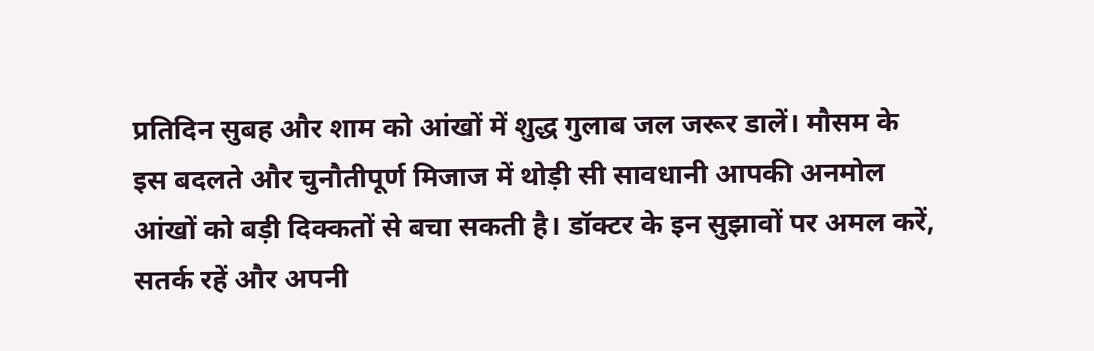प्रतिदिन सुबह और शाम को आंखों में शुद्ध गुलाब जल जरूर डालें। मौसम के इस बदलते और चुनौतीपूर्ण मिजाज में थोड़ी सी सावधानी आपकी अनमोल आंखों को बड़ी दिक्कतों से बचा सकती है। डॉक्टर के इन सुझावों पर अमल करें, सतर्क रहें और अपनी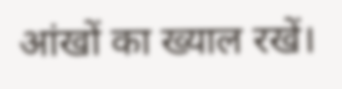आंखों का ख्याल रखें।